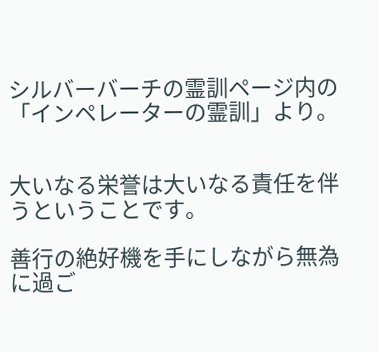シルバーバーチの霊訓ページ内の「インペレーターの霊訓」より。


大いなる栄誉は大いなる責任を伴うということです。

善行の絶好機を手にしながら無為に過ご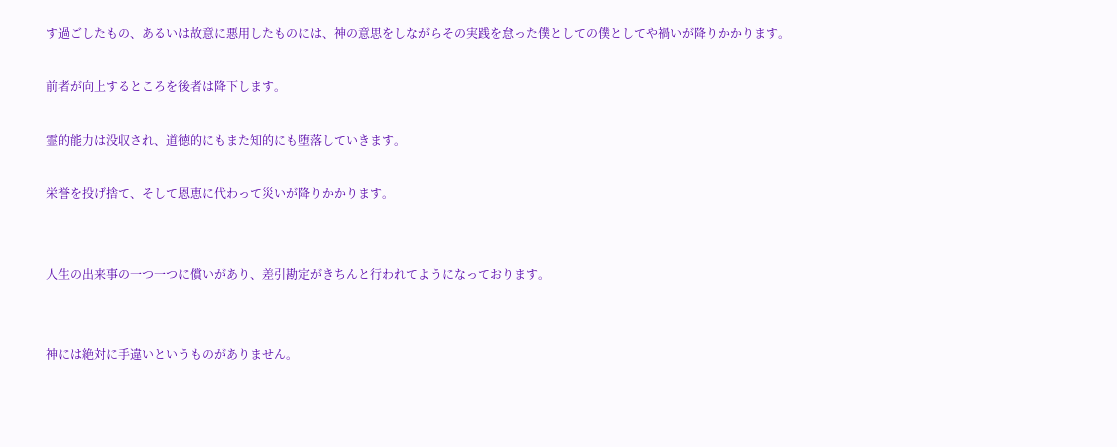す過ごしたもの、あるいは故意に悪用したものには、神の意思をしながらその実践を怠った僕としての僕としてや禍いが降りかかります。

前者が向上するところを後者は降下します。

霊的能力は没収され、道徳的にもまた知的にも堕落していきます。

栄誉を投げ捨て、そして恩恵に代わって災いが降りかかります。


人生の出来事の一つ一つに償いがあり、差引勘定がきちんと行われてようになっております。


神には絶対に手違いというものがありません。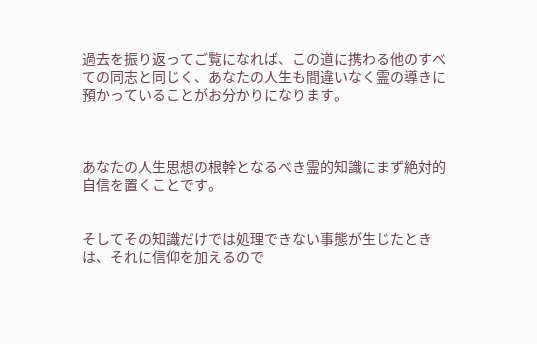過去を振り返ってご覧になれば、この道に携わる他のすべての同志と同じく、あなたの人生も間違いなく霊の導きに預かっていることがお分かりになります。



あなたの人生思想の根幹となるべき霊的知識にまず絶対的自信を置くことです。


そしてその知識だけでは処理できない事態が生じたときは、それに信仰を加えるので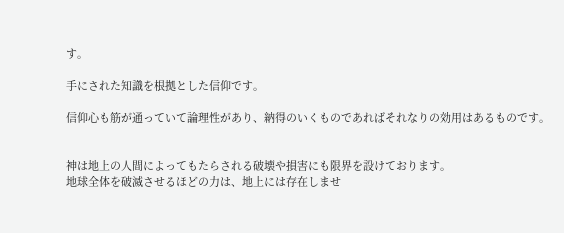す。

手にされた知識を根拠とした信仰です。

信仰心も筋が通っていて論理性があり、納得のいくものであればそれなりの効用はあるものです。


神は地上の人間によってもたらされる破壊や損害にも限界を設けております。
地球全体を破滅させるほどの力は、地上には存在しませ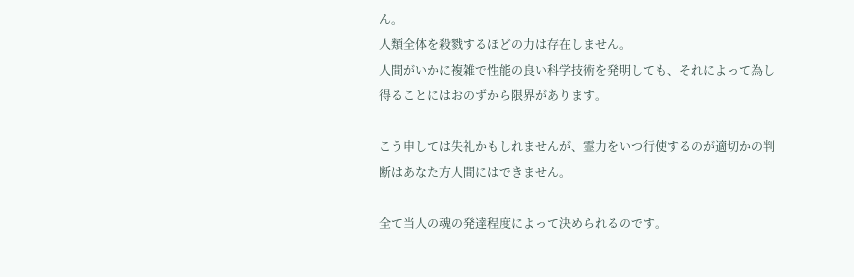ん。
人類全体を殺戮するほどの力は存在しません。
人間がいかに複雑で性能の良い科学技術を発明しても、それによって為し得ることにはおのずから限界があります。

こう申しては失礼かもしれませんが、霊力をいつ行使するのが適切かの判断はあなた方人間にはできません。

全て当人の魂の発達程度によって決められるのです。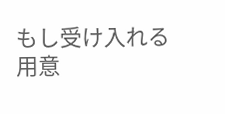もし受け入れる用意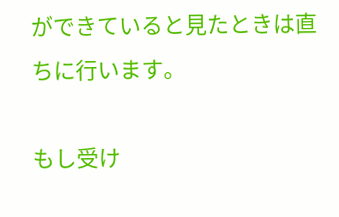ができていると見たときは直ちに行います。

もし受け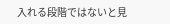入れる段階ではないと見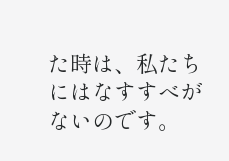た時は、私たちにはなすすべがないのです。